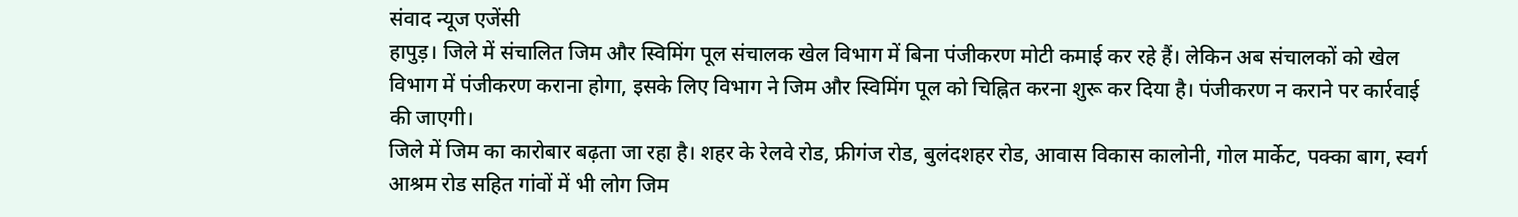संवाद न्यूज एजेंसी
हापुड़। जिले में संचालित जिम और स्विमिंग पूल संचालक खेल विभाग में बिना पंजीकरण मोटी कमाई कर रहे हैं। लेकिन अब संचालकों को खेल विभाग में पंजीकरण कराना होगा, इसके लिए विभाग ने जिम और स्विमिंग पूल को चिह्नित करना शुरू कर दिया है। पंजीकरण न कराने पर कार्रवाई की जाएगी।
जिले में जिम का कारोबार बढ़ता जा रहा है। शहर के रेलवे रोड, फ्रीगंज रोड, बुलंदशहर रोड, आवास विकास कालोनी, गोल मार्केट, पक्का बाग, स्वर्ग आश्रम रोड सहित गांवों में भी लोग जिम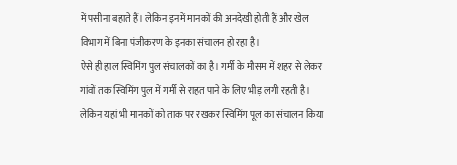में पसीना बहाते हैं। लेकिन इनमें मानकों की अनदेखी होती हैं और खेल विभाग में बिना पंजीकरण के इनका संचालन हो रहा है।
ऐसे ही हाल स्विमिंग पुल संचालकों का है। गर्मी के मौसम में शहर से लेकर गांवों तक स्विमिंग पुल में गर्मी से राहत पाने के लिए भीड़ लगी रहती है। लेकिन यहां भी मानकों को ताक पर रखकर स्विमिंग पूल का संचालन किया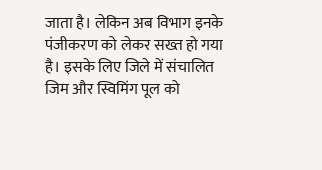जाता है। लेकिन अब विभाग इनके पंजीकरण को लेकर सख्त हो गया है। इसके लिए जिले में संचालित जिम और स्विमिंग पूल को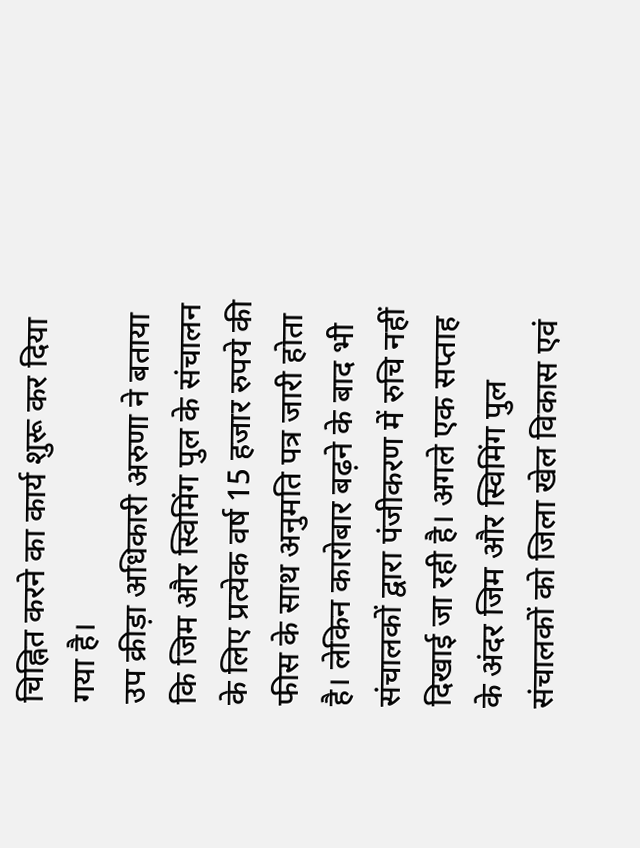चिह्नित करने का कार्य शुरू कर दिया गया है।
उप क्रीड़ा अधिकारी अरुणा ने बताया कि जिम और स्विमिंग पुल के संचालन के लिए प्रत्येक वर्ष 15 हजार रुपये की फीस के साथ अनुमति पत्र जारी होता है। लेकिन कारोबार बढ़ने के बाद भी संचालकों द्वारा पंजीकरण में रुचि नहीं दिखाई जा रही है। अगले एक सप्ताह के अंदर जिम और स्विमिंग पुल संचालकों को जिला खेल विकास एवं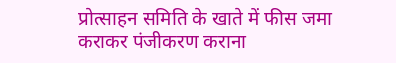प्रोत्साहन समिति के खाते में फीस जमा कराकर पंजीकरण कराना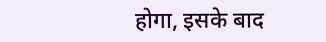होगा, इसके बाद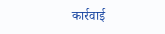कार्रवाई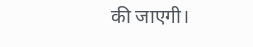की जाएगी।